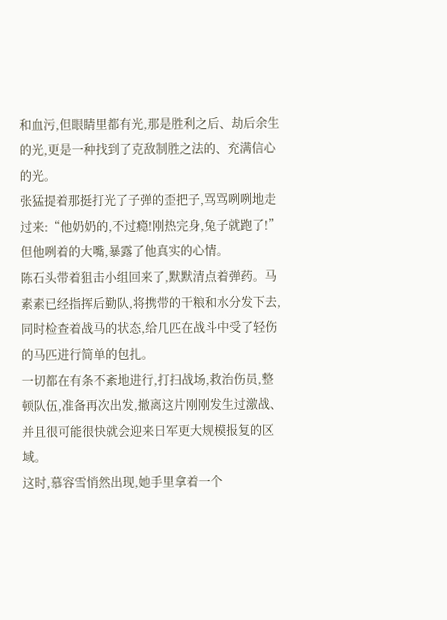和血污,但眼睛里都有光,那是胜利之后、劫后余生的光,更是一种找到了克敌制胜之法的、充满信心的光。
张猛提着那挺打光了子弹的歪把子,骂骂咧咧地走过来:“他奶奶的,不过瘾!刚热完身,兔子就跑了!”但他咧着的大嘴,暴露了他真实的心情。
陈石头带着狙击小组回来了,默默清点着弹药。马素素已经指挥后勤队,将携带的干粮和水分发下去,同时检查着战马的状态,给几匹在战斗中受了轻伤的马匹进行简单的包扎。
一切都在有条不紊地进行,打扫战场,救治伤员,整顿队伍,准备再次出发,撤离这片刚刚发生过激战、并且很可能很快就会迎来日军更大规模报复的区域。
这时,慕容雪悄然出现,她手里拿着一个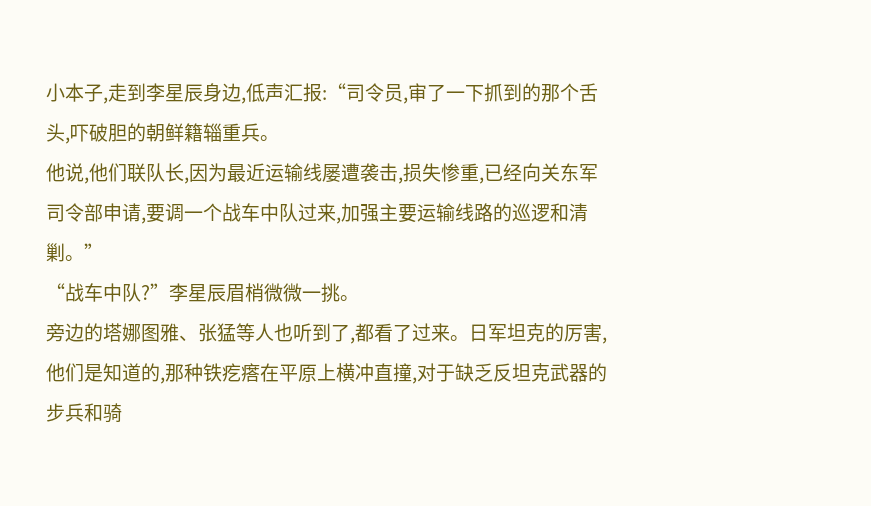小本子,走到李星辰身边,低声汇报:“司令员,审了一下抓到的那个舌头,吓破胆的朝鲜籍辎重兵。
他说,他们联队长,因为最近运输线屡遭袭击,损失惨重,已经向关东军司令部申请,要调一个战车中队过来,加强主要运输线路的巡逻和清剿。”
“战车中队?”李星辰眉梢微微一挑。
旁边的塔娜图雅、张猛等人也听到了,都看了过来。日军坦克的厉害,他们是知道的,那种铁疙瘩在平原上横冲直撞,对于缺乏反坦克武器的步兵和骑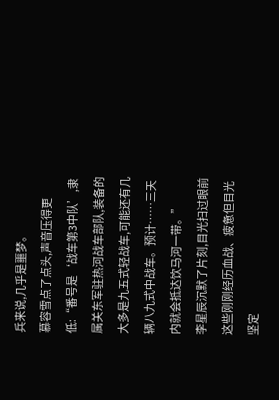兵来说,几乎是噩梦。
慕容雪点了点头,声音压得更低:“番号是‘战车第3中队’,隶属关东军驻热河战车部队,装备的大多是九五式轻战车,可能还有几辆八九式中战车。预计……三天内就会抵达饮马河一带。”
李星辰沉默了片刻,目光扫过眼前这些刚刚经历血战、疲惫但目光坚定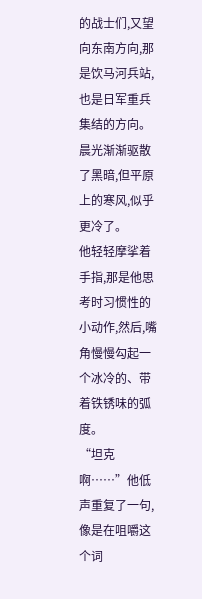的战士们,又望向东南方向,那是饮马河兵站,也是日军重兵集结的方向。晨光渐渐驱散了黑暗,但平原上的寒风,似乎更冷了。
他轻轻摩挲着手指,那是他思考时习惯性的小动作,然后,嘴角慢慢勾起一个冰冷的、带着铁锈味的弧度。
“坦克啊……”他低声重复了一句,像是在咀嚼这个词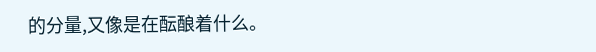的分量,又像是在酝酿着什么。